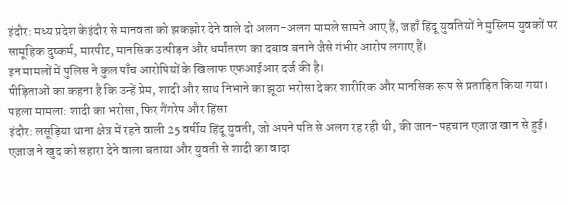इंदौर: मध्य प्रदेश केइंदौर से मानवता को झकझोर देने वाले दो अलग-अलग मामले सामने आए हैं, जहाँ हिंदू युवतियों ने मुस्लिम युवकों पर सामूहिक दुष्कर्म, मारपीट, मानसिक उत्पीड़न और धर्मांतरण का दबाव बनाने जैसे गंभीर आरोप लगाए हैं।
इन मामलों में पुलिस ने कुल पाँच आरोपियों के खिलाफ एफआईआर दर्ज की है।
पीड़िताओं का कहना है कि उन्हें प्रेम, शादी और साथ निभाने का झूठा भरोसा देकर शारीरिक और मानसिक रूप से प्रताड़ित किया गया।
पहला मामला: शादी का भरोसा, फिर गैंगरेप और हिंसा
इंदौर: लसूड़िया थाना क्षेत्र में रहने वाली 25 वर्षीय हिंदू युवती, जो अपने पति से अलग रह रही थी, की जान-पहचान एजाज खान से हुई।
एजाज ने खुद को सहारा देने वाला बताया और युवती से शादी का वादा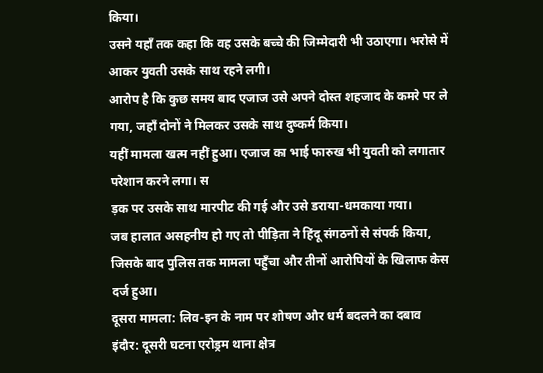किया।
उसने यहाँ तक कहा कि वह उसके बच्चे की जिम्मेदारी भी उठाएगा। भरोसे में आकर युवती उसके साथ रहने लगी।
आरोप है कि कुछ समय बाद एजाज उसे अपने दोस्त शहजाद के कमरे पर ले गया, जहाँ दोनों ने मिलकर उसके साथ दुष्कर्म किया।
यहीं मामला खत्म नहीं हुआ। एजाज का भाई फारुख भी युवती को लगातार परेशान करने लगा। स
ड़क पर उसके साथ मारपीट की गई और उसे डराया-धमकाया गया।
जब हालात असहनीय हो गए तो पीड़िता ने हिंदू संगठनों से संपर्क किया, जिसके बाद पुलिस तक मामला पहुँचा और तीनों आरोपियों के खिलाफ केस दर्ज हुआ।
दूसरा मामला: लिव-इन के नाम पर शोषण और धर्म बदलने का दबाव
इंदौर: दूसरी घटना एरोड्रम थाना क्षेत्र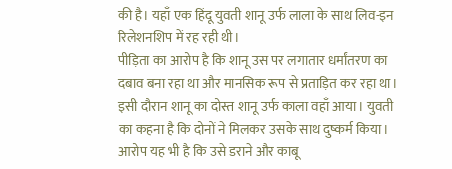की है। यहाँ एक हिंदू युवती शानू उर्फ लाला के साथ लिव-इन रिलेशनशिप में रह रही थी।
पीड़िता का आरोप है कि शानू उस पर लगातार धर्मांतरण का दबाव बना रहा था और मानसिक रूप से प्रताड़ित कर रहा था।
इसी दौरान शानू का दोस्त शानू उर्फ काला वहाँ आया। युवती का कहना है कि दोनों ने मिलकर उसके साथ दुष्कर्म किया।
आरोप यह भी है कि उसे डराने और काबू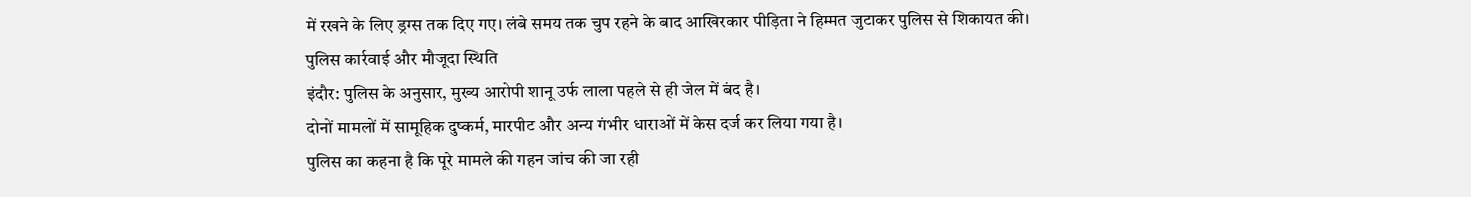में रखने के लिए ड्रग्स तक दिए गए। लंबे समय तक चुप रहने के बाद आखिरकार पीड़िता ने हिम्मत जुटाकर पुलिस से शिकायत की।
पुलिस कार्रवाई और मौजूदा स्थिति
इंदौर: पुलिस के अनुसार, मुख्य आरोपी शानू उर्फ लाला पहले से ही जेल में बंद है।
दोनों मामलों में सामूहिक दुष्कर्म, मारपीट और अन्य गंभीर धाराओं में केस दर्ज कर लिया गया है।
पुलिस का कहना है कि पूरे मामले की गहन जांच की जा रही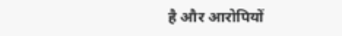है और आरोपियों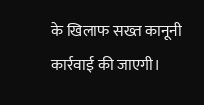के खिलाफ सख्त कानूनी कार्रवाई की जाएगी।